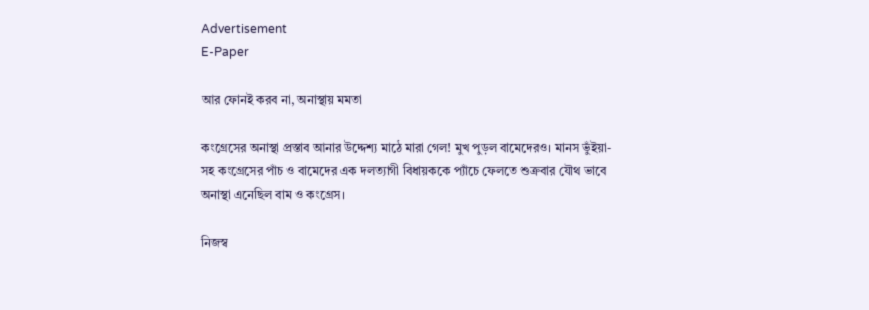Advertisement
E-Paper

আর ফোনই করব না, অনাস্থায় মমতা

কংগ্রেসের অনাস্থা প্রস্তাব আনার উদ্দেশ্য মাঠে মারা গেল! মুখ পুড়ল বামেদেরও। মানস ভুঁইয়া-সহ কংগ্রেসের পাঁচ ও বামেদের এক দলত্যাগী বিধায়ককে প্যাঁচে ফেলতে শুক্রবার যৌথ ভাবে অনাস্থা এনেছিল বাম ও কংগ্রেস।

নিজস্ব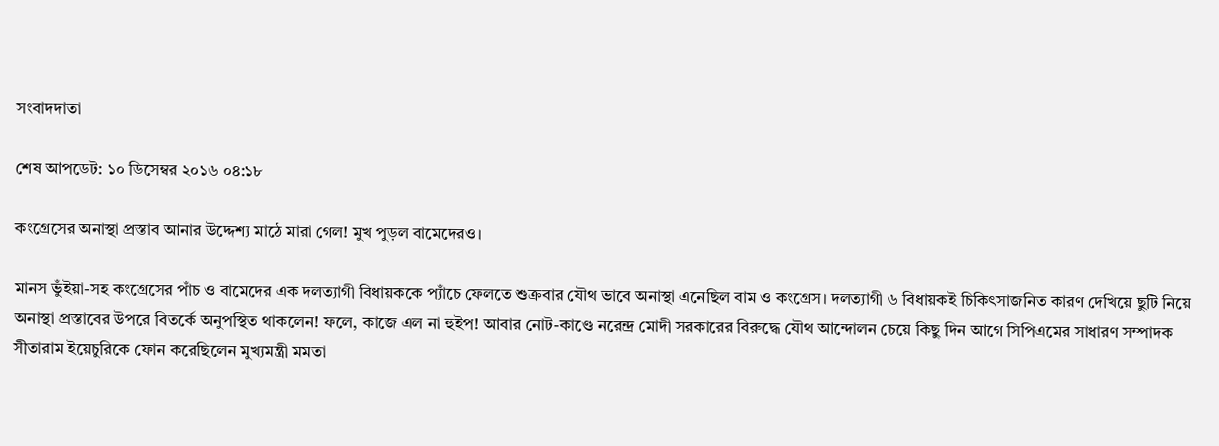সংবাদদাতা

শেষ আপডেট: ১০ ডিসেম্বর ২০১৬ ০৪:১৮

কংগ্রেসের অনাস্থা প্রস্তাব আনার উদ্দেশ্য মাঠে মারা গেল! মুখ পুড়ল বামেদেরও।

মানস ভুঁইয়া-সহ কংগ্রেসের পাঁচ ও বামেদের এক দলত্যাগী বিধায়ককে প্যাঁচে ফেলতে শুক্রবার যৌথ ভাবে অনাস্থা এনেছিল বাম ও কংগ্রেস। দলত্যাগী ৬ বিধায়কই চিকিৎসাজনিত কারণ দেখিয়ে ছুটি নিয়ে অনাস্থা প্রস্তাবের উপরে বিতর্কে অনুপস্থিত থাকলেন! ফলে, কাজে এল না হুইপ! আবার নোট-কাণ্ডে নরেন্দ্র মোদী সরকারের বিরুদ্ধে যৌথ আন্দোলন চেয়ে কিছু দিন আগে সিপিএমের সাধারণ সম্পাদক সীতারাম ইয়েচুরিকে ফোন করেছিলেন মুখ্যমন্ত্রী মমতা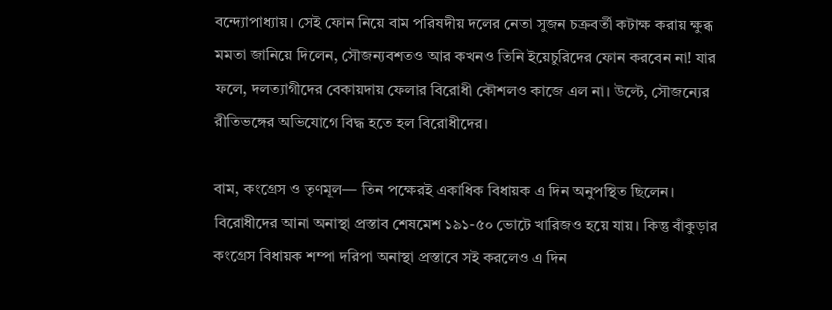বন্দ্যোপাধ্যায়। সেই ফোন নিয়ে বাম পরিষদীয় দলের নেতা সুজন চক্রবর্তী কটাক্ষ করায় ক্ষুব্ধ মমতা জানিয়ে দিলেন, সৌজন্যবশতও আর কখনও তিনি ইয়েচুরিদের ফোন করবেন না! যার ফলে, দলত্যাগীদের বেকায়দায় ফেলার বিরোধী কৌশলও কাজে এল না। উল্টে, সৌজন্যের রীতিভঙ্গের অভিযোগে বিদ্ধ হতে হল বিরোধীদের।

বাম, কংগ্রেস ও তৃণমূল— তিন পক্ষেরই একাধিক বিধায়ক এ দিন অনুপস্থিত ছিলেন। বিরোধীদের আনা অনাস্থা প্রস্তাব শেষমেশ ১৯১-৫০ ভোটে খারিজও হয়ে যায়। কিন্তু বাঁকুড়ার কংগ্রেস বিধায়ক শম্পা দরিপা অনাস্থা প্রস্তাবে সই করলেও এ দিন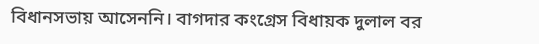বিধানসভায় আসেননি। বাগদার কংগ্রেস বিধায়ক দুলাল বর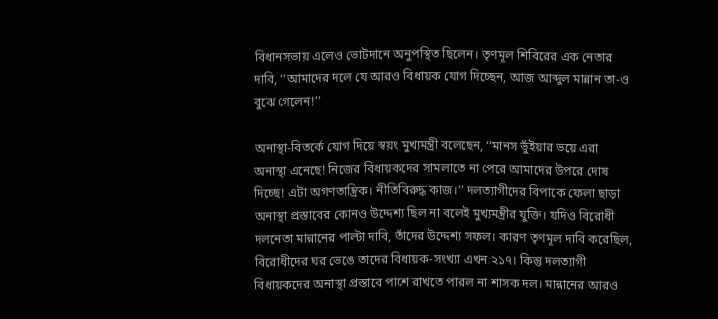বিধানসভায় এলেও ভোটদানে অনুপস্থিত ছিলেন। তৃণমূল শিবিরের এক নেতার দাবি, ‘‘আমাদের দলে যে আরও বিধায়ক যোগ দিচ্ছেন, আজ আব্দুল মান্নান তা-ও বুঝে গেলেন!’’

অনাস্থা-বিতর্কে যোগ দিয়ে স্বয়ং মুখ্যমন্ত্রী বলেছেন, ‘‘মানস ভুঁইয়ার ভয়ে এরা অনাস্থা এনেছে! নিজের বিধায়কদের সামলাতে না পেরে আমাদের উপরে দোষ দিচ্ছে! এটা অগণতান্ত্রিক। নীতিবিরুদ্ধ কাজ।’’ দলত্যাগীদের বিপাকে ফেলা ছাড়া অনাস্থা প্রস্তাবের কোনও উদ্দেশ্য ছিল না বলেই মুখ্যমন্ত্রীর যুক্তি। যদিও বিরোধী দলনেতা মান্নানের পাল্টা দাবি, তাঁদের উদ্দেশ্য সফল। কারণ তৃণমূল দাবি করেছিল, বিরোধীদের ঘর ভেঙে তাদের বিধায়ক-সংখ্যা এখন ২১৭। কিন্তু দলত্যাগী বিধায়কদের অনাস্থা প্রস্তাবে পাশে রাখতে পারল না শাসক দল। মান্নানের আরও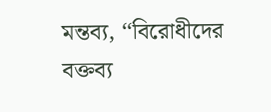মন্তব্য, ‘‘বিরোধীদের বক্তব্য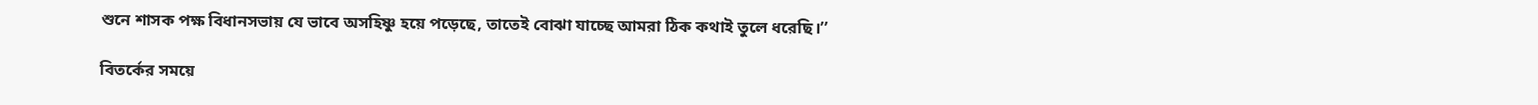শুনে শাসক পক্ষ বিধানসভায় যে ভাবে অসহিষ্ণু হয়ে পড়েছে, তাতেই বোঝা যাচ্ছে আমরা ঠিক কথাই তুলে ধরেছি।’’

বিতর্কের সময়ে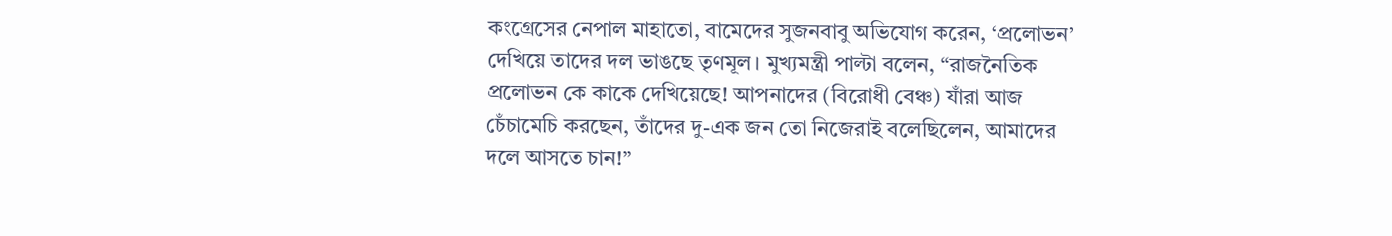কংগ্রেসের নেপাল মাহাতো, বামেদের সুজনবাবু অভিযোগ করেন, ‘প্রলোভন’ দেখিয়ে তাদের দল ভাঙছে তৃণমূল। মুখ্যমন্ত্রী পাল্টা বলেন, ‘‘রাজনৈতিক প্রলোভন কে কাকে দেখিয়েছে! আপনাদের (বিরোধী বেঞ্চ) যাঁরা আজ চেঁচামেচি করছেন, তাঁদের দু-এক জন তো নিজেরাই বলেছিলেন, আমাদের দলে আসতে চান!’’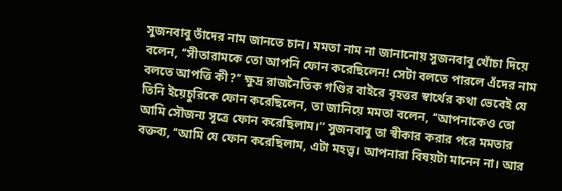সুজনবাবু তাঁদের নাম জানতে চান। মমতা নাম না জানানোয় সুজনবাবু খোঁচা দিয়ে বলেন, ‘‘সীতারামকে তো আপনি ফোন করেছিলেন! সেটা বলতে পারলে এঁদের নাম বলতে আপত্তি কী?’’ ক্ষুদ্র রাজনৈতিক গণ্ডির বাইরে বৃহত্তর স্বার্থের কথা ভেবেই যে তিনি ইয়েচুরিকে ফোন করেছিলেন, তা জানিয়ে মমতা বলেন, ‘‘আপনাকেও তো আমি সৌজন্য সূত্রে ফোন করেছিলাম।’’ সুজনবাবু তা স্বীকার করার পরে মমতার বক্তব্য, ‘‘আমি যে ফোন করেছিলাম, এটা মহত্ত্ব। আপনারা বিষয়টা মানেন না। আর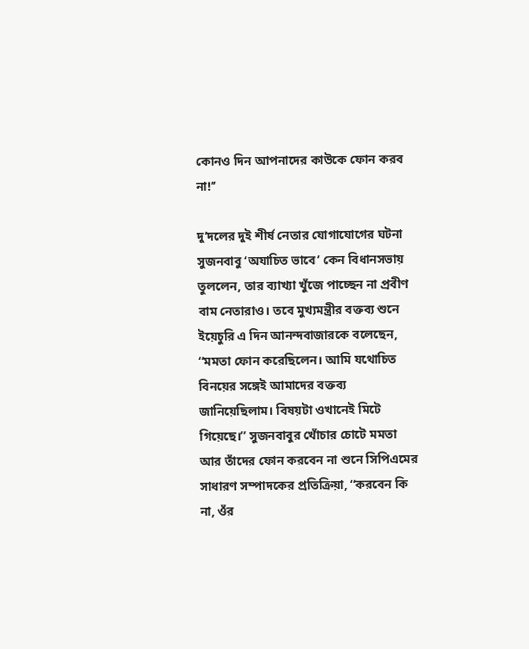কোনও দিন আপনাদের কাউকে ফোন করব না!’’

দু’দলের দুই শীর্ষ নেতার যোগাযোগের ঘটনা সুজনবাবু ‘অযাচিত ভাবে’ কেন বিধানসভায় তুললেন, তার ব্যাখ্যা খুঁজে পাচ্ছেন না প্রবীণ বাম নেতারাও। তবে মুখ্যমন্ত্রীর বক্তব্য শুনে ইয়েচুরি এ দিন আনন্দবাজারকে বলেছেন, ‘‘মমতা ফোন করেছিলেন। আমি যথোচিত বিনয়ের সঙ্গেই আমাদের বক্তব্য জানিয়েছিলাম। বিষয়টা ওখানেই মিটে গিয়েছে।’’ সুজনবাবুর খোঁচার চোটে মমতা আর তাঁদের ফোন করবেন না শুনে সিপিএমের সাধারণ সম্পাদকের প্রতিক্রিয়া, ‘‘করবেন কি না, ওঁর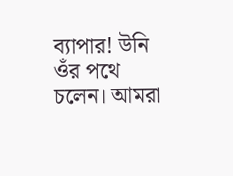ব্যাপার! উনি ওঁর পথে চলেন। আমরা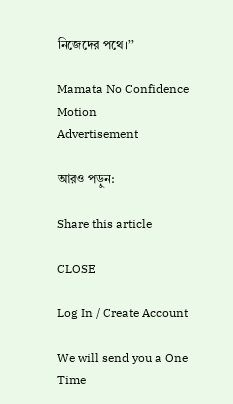নিজেদের পথে।’’

Mamata No Confidence Motion
Advertisement

আরও পড়ুন:

Share this article

CLOSE

Log In / Create Account

We will send you a One Time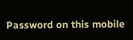Password on this mobile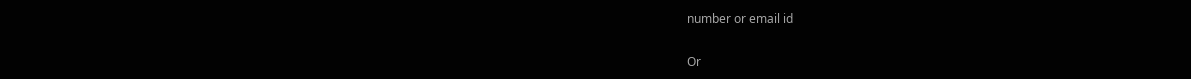number or email id

Or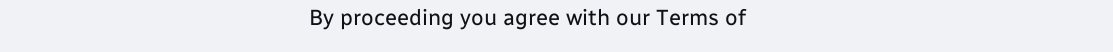By proceeding you agree with our Terms of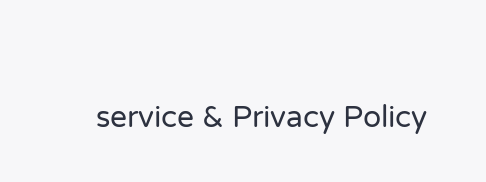service & Privacy Policy